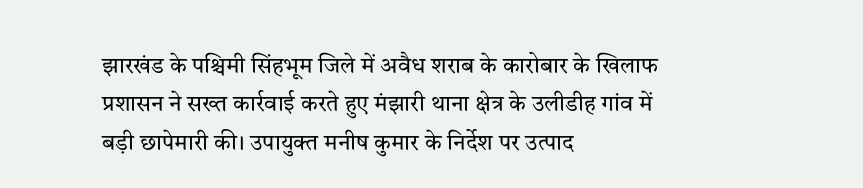झारखंड के पश्चिमी सिंहभूम जिले में अवैध शराब के कारोबार के खिलाफ प्रशासन ने सख्त कार्रवाई करते हुए मंझारी थाना क्षेत्र के उलीडीह गांव में बड़ी छापेमारी की। उपायुक्त मनीष कुमार के निर्देश पर उत्पाद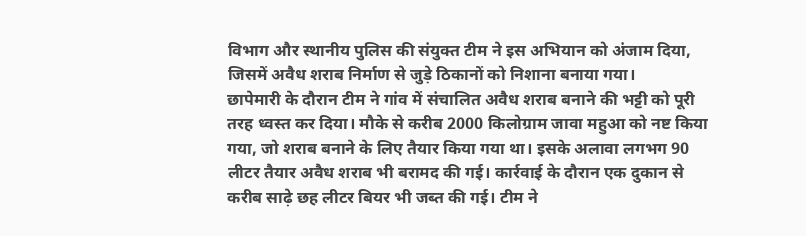विभाग और स्थानीय पुलिस की संयुक्त टीम ने इस अभियान को अंजाम दिया, जिसमें अवैध शराब निर्माण से जुड़े ठिकानों को निशाना बनाया गया।
छापेमारी के दौरान टीम ने गांव में संचालित अवैध शराब बनाने की भट्टी को पूरी तरह ध्वस्त कर दिया। मौके से करीब 2000 किलोग्राम जावा महुआ को नष्ट किया गया, जो शराब बनाने के लिए तैयार किया गया था। इसके अलावा लगभग 90 लीटर तैयार अवैध शराब भी बरामद की गई। कार्रवाई के दौरान एक दुकान से करीब साढ़े छह लीटर बियर भी जब्त की गई। टीम ने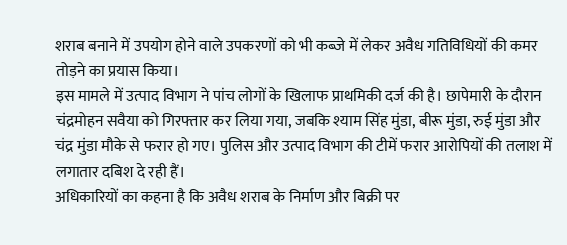शराब बनाने में उपयोग होने वाले उपकरणों को भी कब्जे में लेकर अवैध गतिविधियों की कमर तोड़ने का प्रयास किया।
इस मामले में उत्पाद विभाग ने पांच लोगों के खिलाफ प्राथमिकी दर्ज की है। छापेमारी के दौरान चंद्रमोहन सवैया को गिरफ्तार कर लिया गया, जबकि श्याम सिंह मुंडा, बीरू मुंडा, रुई मुंडा और चंद्र मुंडा मौके से फरार हो गए। पुलिस और उत्पाद विभाग की टीमें फरार आरोपियों की तलाश में लगातार दबिश दे रही हैं।
अधिकारियों का कहना है कि अवैध शराब के निर्माण और बिक्री पर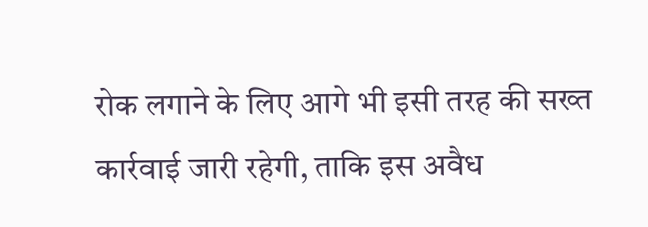रोक लगाने के लिए आगे भी इसी तरह की सख्त कार्रवाई जारी रहेगी, ताकि इस अवैध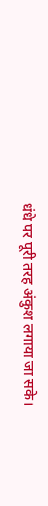धंधे पर पूरी तरह अंकुश लगाया जा सके।